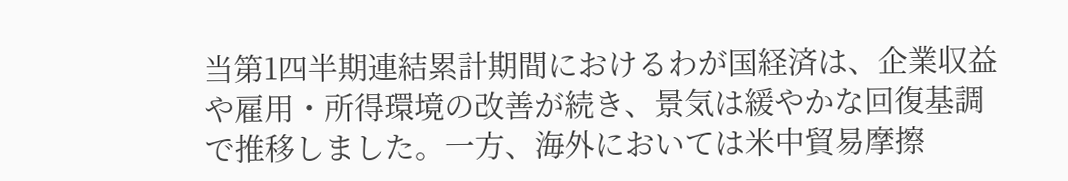当第1四半期連結累計期間におけるわが国経済は、企業収益や雇用・所得環境の改善が続き、景気は緩やかな回復基調で推移しました。一方、海外においては米中貿易摩擦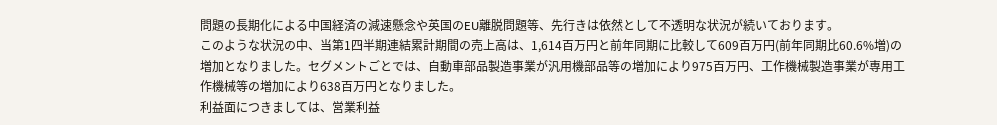問題の長期化による中国経済の減速懸念や英国のEU離脱問題等、先行きは依然として不透明な状況が続いております。
このような状況の中、当第1四半期連結累計期間の売上高は、1,614百万円と前年同期に比較して609百万円(前年同期比60.6%増)の増加となりました。セグメントごとでは、自動車部品製造事業が汎用機部品等の増加により975百万円、工作機械製造事業が専用工作機械等の増加により638百万円となりました。
利益面につきましては、営業利益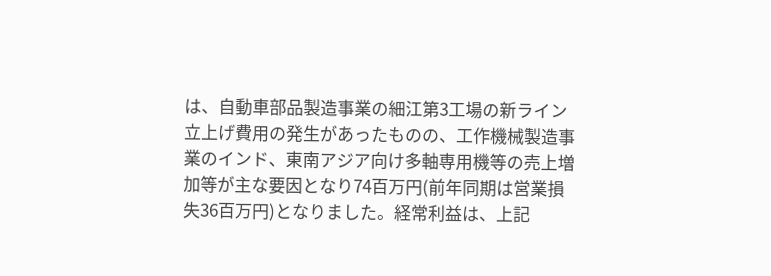は、自動車部品製造事業の細江第3工場の新ライン立上げ費用の発生があったものの、工作機械製造事業のインド、東南アジア向け多軸専用機等の売上増加等が主な要因となり74百万円(前年同期は営業損失36百万円)となりました。経常利益は、上記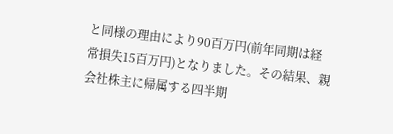と同様の理由により90百万円(前年同期は経常損失15百万円)となりました。その結果、親会社株主に帰属する四半期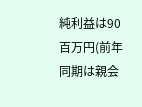純利益は90百万円(前年同期は親会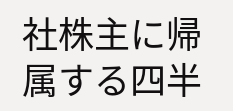社株主に帰属する四半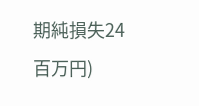期純損失24百万円)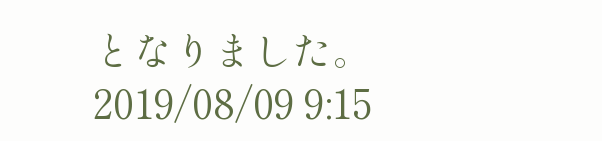となりました。
2019/08/09 9:15